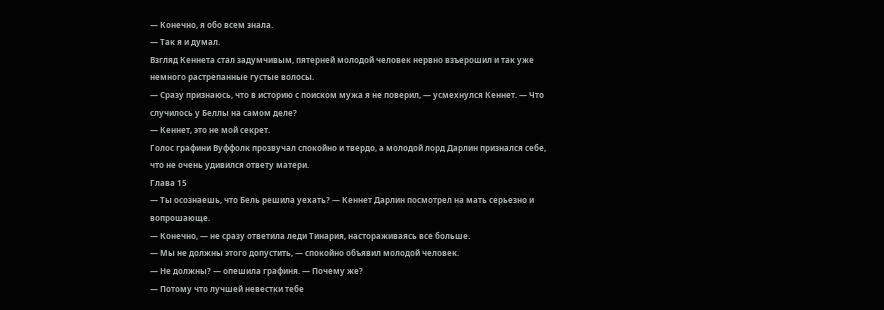— Конечно, я обо всем знала.
— Так я и думал.
Взгляд Кеннета стал задумчивым, пятерней молодой человек нервно взъерошил и так уже немного растрепанные густые волосы.
— Сразу признаюсь, что в историю с поиском мужа я не поверил, — усмехнулся Кеннет. — Что случилось у Беллы на самом деле?
— Кеннет, это не мой секрет.
Голос графини Вуффолк прозвучал спокойно и твердо, а молодой лорд Дарлин признался себе, что не очень удивился ответу матери.
Глава 15
— Ты осознаешь, что Бель решила уехать? — Кеннет Дарлин посмотрел на мать серьезно и вопрошающе.
— Конечно, — не сразу ответила леди Тинария, настораживаясь все больше.
— Мы не должны этого допустить, — спокойно объявил молодой человек.
— Не должны? — опешила графиня. — Почему же?
— Потому что лучшей невестки тебе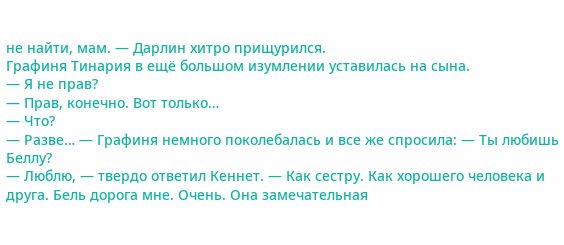не найти, мам. — Дарлин хитро прищурился.
Графиня Тинария в ещё большом изумлении уставилась на сына.
— Я не прав?
— Прав, конечно. Вот только…
— Что?
— Разве… — Графиня немного поколебалась и все же спросила: — Ты любишь Беллу?
— Люблю, — твердо ответил Кеннет. — Как сестру. Как хорошего человека и друга. Бель дорога мне. Очень. Она замечательная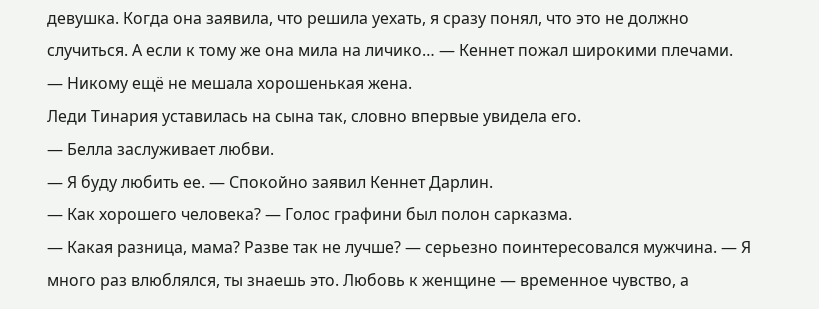девушка. Когда она заявила, что решила уехать, я сразу понял, что это не должно случиться. А если к тому же она мила на личико… — Кеннет пожал широкими плечами. — Никому ещё не мешала хорошенькая жена.
Леди Тинария уставилась на сына так, словно впервые увидела его.
— Белла заслуживает любви.
— Я буду любить ее. — Спокойно заявил Кеннет Дарлин.
— Как хорошего человека? — Голос графини был полон сарказма.
— Какая разница, мама? Разве так не лучше? — серьезно поинтересовался мужчина. — Я много раз влюблялся, ты знаешь это. Любовь к женщине — временное чувство, а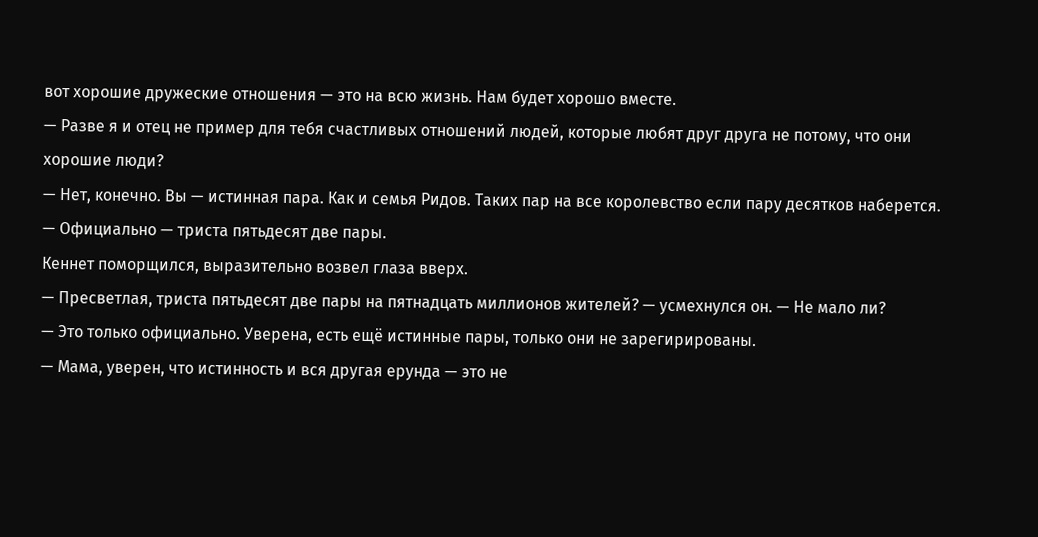вот хорошие дружеские отношения — это на всю жизнь. Нам будет хорошо вместе.
— Разве я и отец не пример для тебя счастливых отношений людей, которые любят друг друга не потому, что они хорошие люди?
— Нет, конечно. Вы — истинная пара. Как и семья Ридов. Таких пар на все королевство если пару десятков наберется.
— Официально — триста пятьдесят две пары.
Кеннет поморщился, выразительно возвел глаза вверх.
— Пресветлая, триста пятьдесят две пары на пятнадцать миллионов жителей? — усмехнулся он. — Не мало ли?
— Это только официально. Уверена, есть ещё истинные пары, только они не зарегирированы.
— Мама, уверен, что истинность и вся другая ерунда — это не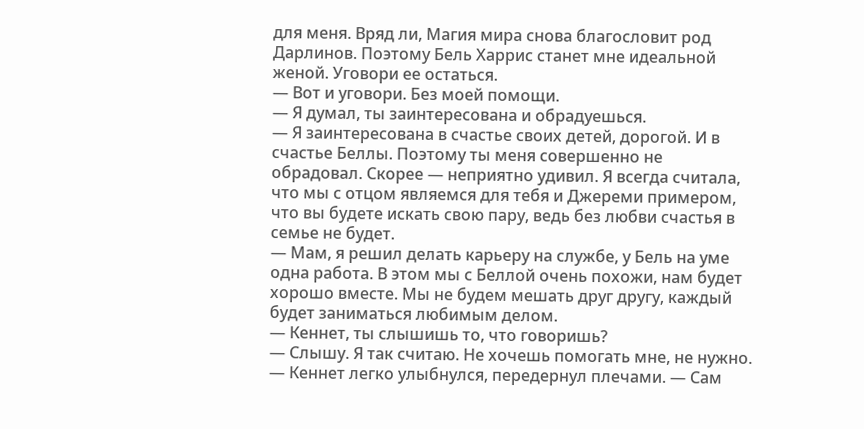для меня. Вряд ли, Магия мира снова благословит род Дарлинов. Поэтому Бель Харрис станет мне идеальной женой. Уговори ее остаться.
— Вот и уговори. Без моей помощи.
— Я думал, ты заинтересована и обрадуешься.
— Я заинтересована в счастье своих детей, дорогой. И в счастье Беллы. Поэтому ты меня совершенно не обрадовал. Скорее — неприятно удивил. Я всегда считала, что мы с отцом являемся для тебя и Джереми примером, что вы будете искать свою пару, ведь без любви счастья в семье не будет.
— Мам, я решил делать карьеру на службе, у Бель на уме одна работа. В этом мы с Беллой очень похожи, нам будет хорошо вместе. Мы не будем мешать друг другу, каждый будет заниматься любимым делом.
— Кеннет, ты слышишь то, что говоришь?
— Слышу. Я так считаю. Не хочешь помогать мне, не нужно. — Кеннет легко улыбнулся, передернул плечами. — Сам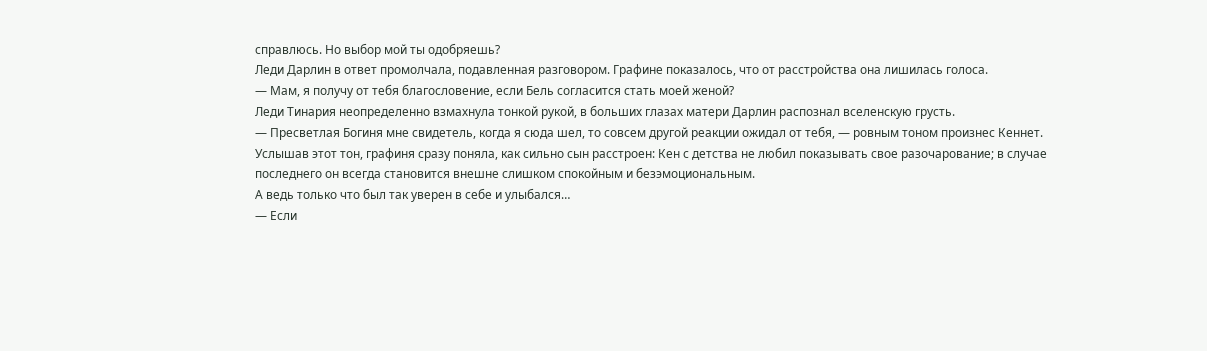справлюсь. Но выбор мой ты одобряешь?
Леди Дарлин в ответ промолчала, подавленная разговором. Графине показалось, что от расстройства она лишилась голоса.
— Мам, я получу от тебя благословение, если Бель согласится стать моей женой?
Леди Тинария неопределенно взмахнула тонкой рукой, в больших глазах матери Дарлин распознал вселенскую грусть.
— Пресветлая Богиня мне свидетель, когда я сюда шел, то совсем другой реакции ожидал от тебя, — ровным тоном произнес Кеннет.
Услышав этот тон, графиня сразу поняла, как сильно сын расстроен: Кен с детства не любил показывать свое разочарование; в случае последнего он всегда становится внешне слишком спокойным и безэмоциональным.
А ведь только что был так уверен в себе и улыбался…
— Если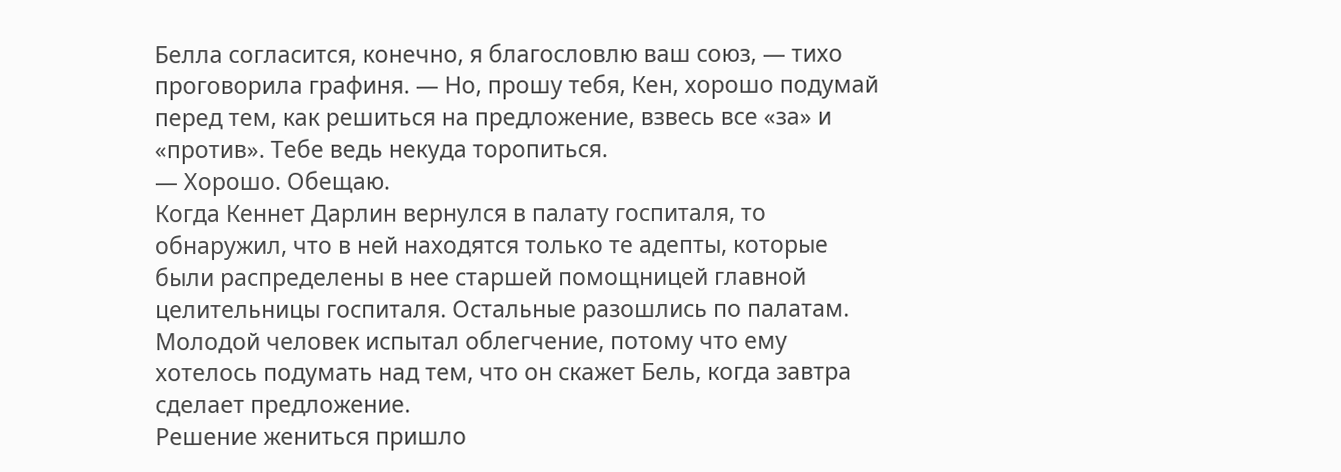Белла согласится, конечно, я благословлю ваш союз, — тихо проговорила графиня. — Но, прошу тебя, Кен, хорошо подумай перед тем, как решиться на предложение, взвесь все «за» и «против». Тебе ведь некуда торопиться.
— Хорошо. Обещаю.
Когда Кеннет Дарлин вернулся в палату госпиталя, то обнаружил, что в ней находятся только те адепты, которые были распределены в нее старшей помощницей главной целительницы госпиталя. Остальные разошлись по палатам.
Молодой человек испытал облегчение, потому что ему хотелось подумать над тем, что он скажет Бель, когда завтра сделает предложение.
Решение жениться пришло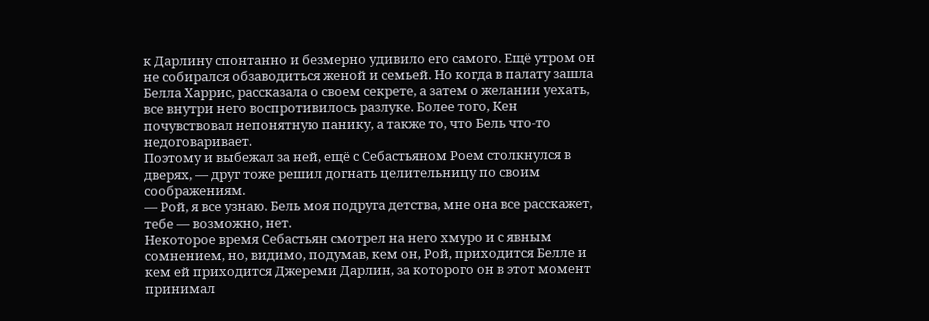к Дарлину спонтанно и безмерно удивило его самого. Ещё утром он не собирался обзаводиться женой и семьей. Но когда в палату зашла Белла Харрис, рассказала о своем секрете, а затем о желании уехать, все внутри него воспротивилось разлуке. Более того, Кен почувствовал непонятную панику, а также то, что Бель что-то недоговаривает.
Поэтому и выбежал за ней, ещё с Себастьяном Роем столкнулся в дверях, — друг тоже решил догнать целительницу по своим соображениям.
— Рой, я все узнаю. Бель моя подруга детства, мне она все расскажет, тебе — возможно, нет.
Некоторое время Себастьян смотрел на него хмуро и с явным сомнением, но, видимо, подумав, кем он, Рой, приходится Белле и кем ей приходится Джереми Дарлин, за которого он в этот момент принимал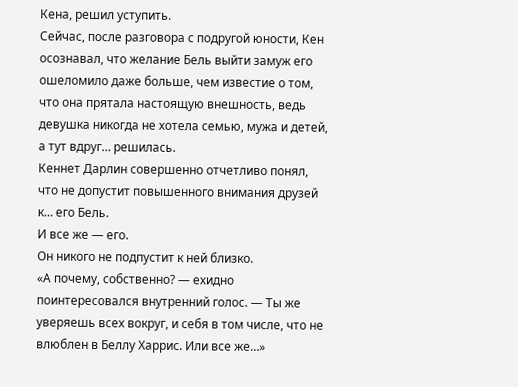Кена, решил уступить.
Сейчас, после разговора с подругой юности, Кен осознавал, что желание Бель выйти замуж его ошеломило даже больше, чем известие о том, что она прятала настоящую внешность, ведь девушка никогда не хотела семью, мужа и детей, а тут вдруг… решилась.
Кеннет Дарлин совершенно отчетливо понял, что не допустит повышенного внимания друзей к… его Бель.
И все же — его.
Он никого не подпустит к ней близко.
«А почему, собственно? — ехидно поинтересовался внутренний голос. — Ты же уверяешь всех вокруг, и себя в том числе, что не влюблен в Беллу Харрис. Или все же…»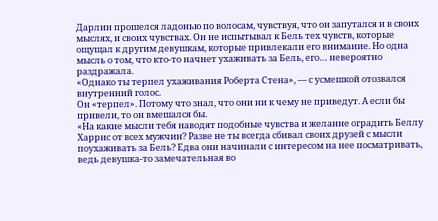Дарлин прошелся ладонью по волосам, чувствуя, что он запутался и в своих мыслях, и своих чувствах. Он не испытывал к Бель тех чувств, которые ощущал к другим девушкам, которые привлекали его внимание. Но одна мысль о том, что кто-то начнет ухаживать за Бель, его… невероятно раздражала.
«Однако ты терпел ухаживания Роберта Стена», — с усмешкой отозвался внутренний голос.
Он «терпел». Потому что знал, что они ни к чему не приведут. А если бы привели, то он вмешался бы.
«На какие мысли тебя наводят подобные чувства и желание оградить Беллу Харрис от всех мужчин? Разве не ты всегда сбивал своих друзей с мысли поухаживать за Бель? Едва они начинали с интересом на нее посматривать, ведь девушка-то замечательная во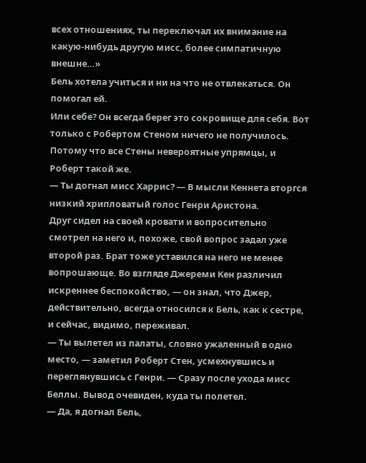всех отношениях, ты переключал их внимание на какую-нибудь другую мисс, более симпатичную внешне…»
Бель хотела учиться и ни на что не отвлекаться. Он помогал ей.
Или себе? Он всегда берег это сокровище для себя. Вот только с Робертом Стеном ничего не получилось. Потому что все Стены невероятные упрямцы, и Роберт такой же.
— Ты догнал мисс Харрис? — В мысли Кеннета вторгся низкий хрипловатый голос Генри Аристона.
Друг сидел на своей кровати и вопросительно смотрел на него и, похоже, свой вопрос задал уже второй раз. Брат тоже уставился на него не менее вопрошающе. Во взгляде Джереми Кен различил искреннее беспокойство, — он знал, что Джер, действительно, всегда относился к Бель, как к сестре, и сейчас, видимо, переживал.
— Ты вылетел из палаты, словно ужаленный в одно место, — заметил Роберт Стен, усмехнувшись и переглянувшись с Генри. — Сразу после ухода мисс Беллы. Вывод очевиден, куда ты полетел.
— Да, я догнал Бель,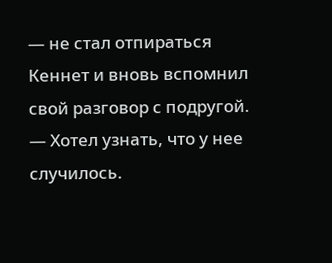— не стал отпираться Кеннет и вновь вспомнил свой разговор с подругой. — Хотел узнать, что у нее случилось.